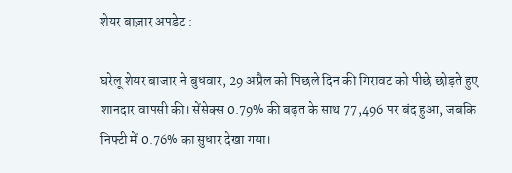शेयर बाज़ार अपडेट :

घरेलू शेयर बाजार ने बुधवार, 29 अप्रैल को पिछले दिन की गिरावट को पीछे छोड़ते हुए शानदार वापसी की। सेंसेक्स 0.79% की बढ़त के साथ 77,496 पर बंद हुआ, जबकि निफ्टी में 0.76% का सुधार देखा गया।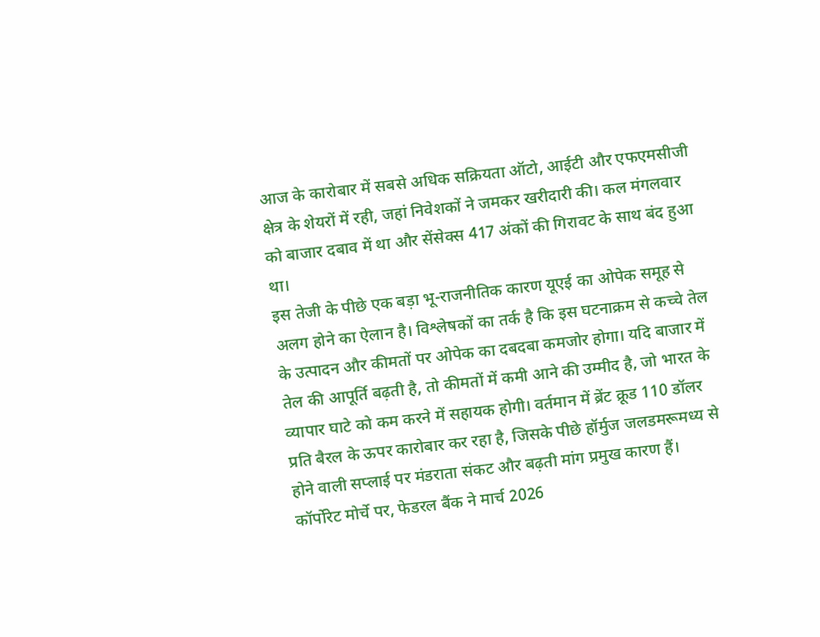आज के कारोबार में सबसे अधिक सक्रियता ऑटो, आईटी और एफएमसीजी क्षेत्र के शेयरों में रही, जहां निवेशकों ने जमकर खरीदारी की। कल मंगलवार को बाजार दबाव में था और सेंसेक्स 417 अंकों की गिरावट के साथ बंद हुआ था।
इस तेजी के पीछे एक बड़ा भू-राजनीतिक कारण यूएई का ओपेक समूह से अलग होने का ऐलान है। विश्लेषकों का तर्क है कि इस घटनाक्रम से कच्चे तेल के उत्पादन और कीमतों पर ओपेक का दबदबा कमजोर होगा। यदि बाजार में तेल की आपूर्ति बढ़ती है, तो कीमतों में कमी आने की उम्मीद है, जो भारत के व्यापार घाटे को कम करने में सहायक होगी। वर्तमान में ब्रेंट क्रूड 110 डॉलर प्रति बैरल के ऊपर कारोबार कर रहा है, जिसके पीछे हॉर्मुज जलडमरूमध्य से होने वाली सप्लाई पर मंडराता संकट और बढ़ती मांग प्रमुख कारण हैं।
कॉर्पोरेट मोर्चे पर, फेडरल बैंक ने मार्च 2026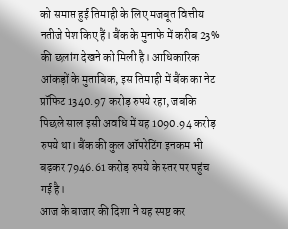को समाप्त हुई तिमाही के लिए मजबूत वित्तीय नतीजे पेश किए हैं। बैंक के मुनाफे में करीब 23% की छलांग देखने को मिली है। आधिकारिक आंकड़ों के मुताबिक, इस तिमाही में बैंक का नेट प्रॉफिट 1340.97 करोड़ रुपये रहा, जबकि पिछले साल इसी अवधि में यह 1090.94 करोड़ रुपये था। बैंक की कुल ऑपरेटिंग इनकम भी बढ़कर 7946.61 करोड़ रुपये के स्तर पर पहुंच गई है।
आज के बाजार की दिशा ने यह स्पष्ट कर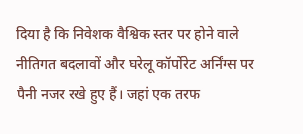दिया है कि निवेशक वैश्विक स्तर पर होने वाले नीतिगत बदलावों और घरेलू कॉर्पोरेट अर्निंग्स पर पैनी नजर रखे हुए हैं। जहां एक तरफ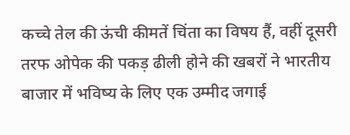कच्चे तेल की ऊंची कीमतें चिंता का विषय हैं, वहीं दूसरी तरफ ओपेक की पकड़ ढीली होने की खबरों ने भारतीय बाजार में भविष्य के लिए एक उम्मीद जगाई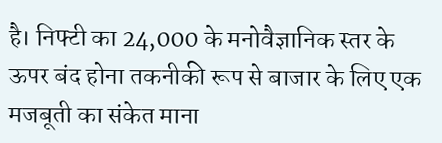है। निफ्टी का 24,000 के मनोवैज्ञानिक स्तर के ऊपर बंद होना तकनीकी रूप से बाजार के लिए एक मजबूती का संकेत माना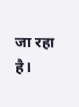जा रहा है।